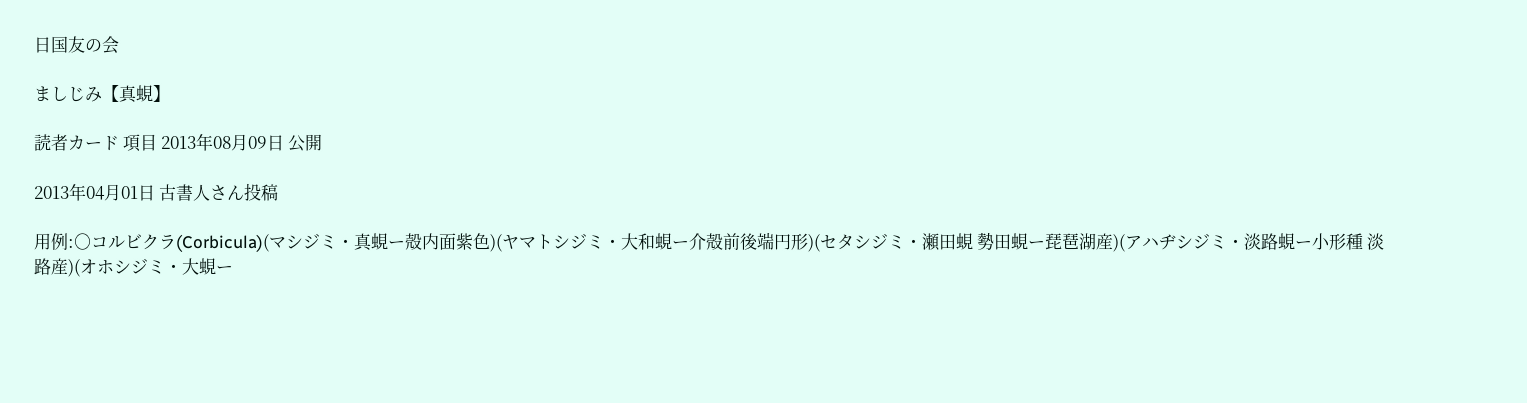日国友の会

ましじみ【真蜆】

読者カード 項目 2013年08月09日 公開

2013年04月01日 古書人さん投稿

用例:○コルビクラ(Corbicula)(マシジミ・真蜆ー殻内面紫色)(ヤマトシジミ・大和蜆ー介殻前後端円形)(セタシジミ・瀬田蜆 勢田蜆ー琵琶湖産)(アハヂシジミ・淡路蜆ー小形種 淡路産)(オホシジミ・大蜆ー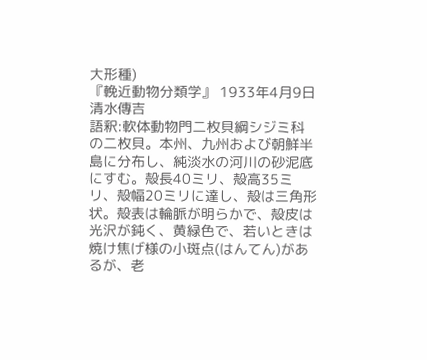大形種)
『輓近動物分類学』 1933年4月9日 清水傳吉
語釈:軟体動物門二枚貝綱シジミ科の二枚貝。本州、九州および朝鮮半島に分布し、純淡水の河川の砂泥底にすむ。殻長40ミリ、殻高35ミリ、殻幅20ミリに達し、殻は三角形状。殻表は輪脈が明らかで、殻皮は光沢が鈍く、黄緑色で、若いときは焼け焦げ様の小斑点(はんてん)があるが、老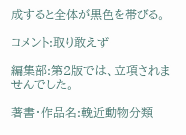成すると全体が黒色を帯びる。

コメント:取り敢えず

編集部:第2版では、立項されませんでした。

著書・作品名:輓近動物分類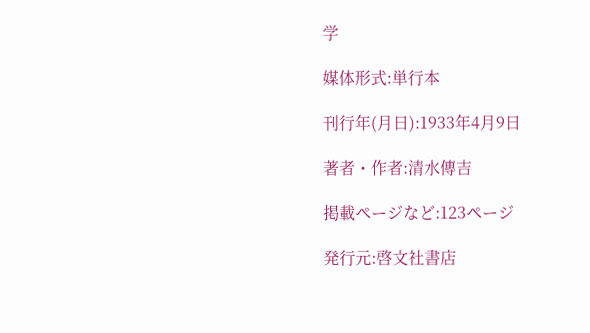学

媒体形式:単行本

刊行年(月日):1933年4月9日

著者・作者:清水傳吉

掲載ページなど:123ページ

発行元:啓文社書店